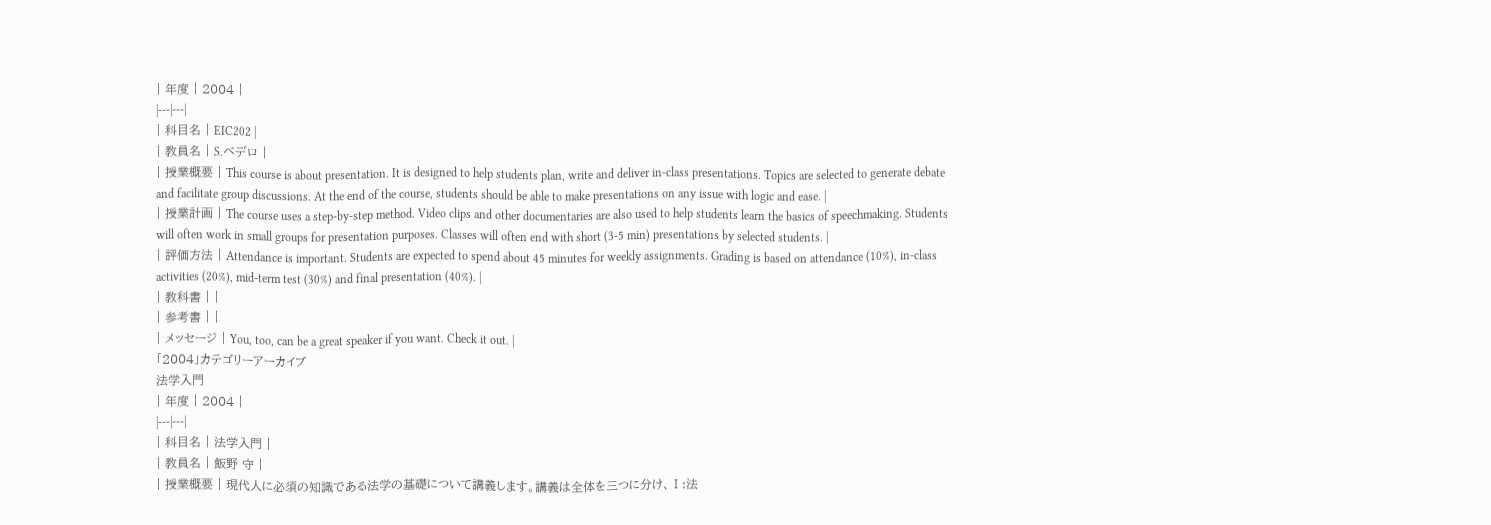| 年度 | 2004 |
|---|---|
| 科目名 | EIC202 |
| 教員名 | S.ベデロ |
| 授業概要 | This course is about presentation. It is designed to help students plan, write and deliver in-class presentations. Topics are selected to generate debate and facilitate group discussions. At the end of the course, students should be able to make presentations on any issue with logic and ease. |
| 授業計画 | The course uses a step-by-step method. Video clips and other documentaries are also used to help students learn the basics of speechmaking. Students will often work in small groups for presentation purposes. Classes will often end with short (3-5 min) presentations by selected students. |
| 評価方法 | Attendance is important. Students are expected to spend about 45 minutes for weekly assignments. Grading is based on attendance (10%), in-class activities (20%), mid-term test (30%) and final presentation (40%). |
| 教科書 | |
| 参考書 | |
| メッセージ | You, too, can be a great speaker if you want. Check it out. |
「2004」カテゴリーアーカイブ
法学入門
| 年度 | 2004 |
|---|---|
| 科目名 | 法学入門 |
| 教員名 | 飯野 守 |
| 授業概要 | 現代人に必須の知識である法学の基礎について講義します。講義は全体を三つに分け、Ⅰ:法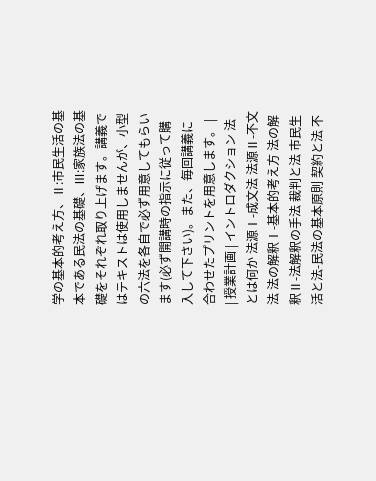学の基本的考え方、Ⅱ:市民生活の基本である民法の基礎、Ⅲ:家族法の基礎をそれぞれ取り上げます。講義ではテキストは使用しませんが、小型の六法を各自で必ず用意してもらいます(必ず開講時の指示に従って購入して下さい)。また、毎回講義に合わせたプリントを用意します。 |
| 授業計画 | イントロダクション 法とは何か 法源Ⅰ-成文法 法源Ⅱ-不文法 法の解釈Ⅰ-基本的考え方 法の解釈Ⅱ-法解釈の手法 裁判と法 市民生活と法-民法の基本原則 契約と法 不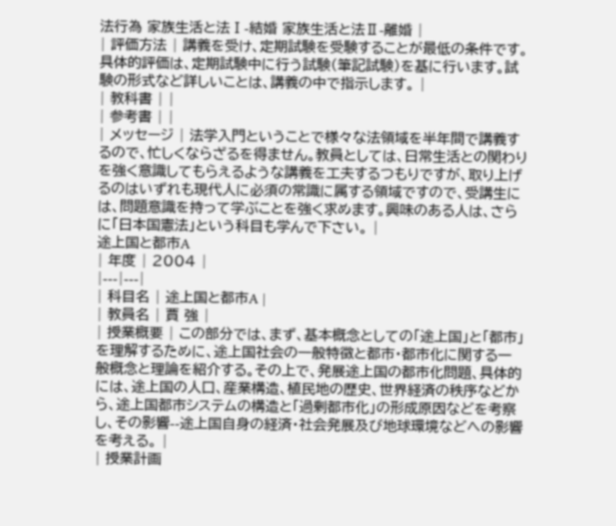法行為 家族生活と法Ⅰ-結婚 家族生活と法Ⅱ-離婚 |
| 評価方法 | 講義を受け、定期試験を受験することが最低の条件です。具体的評価は、定期試験中に行う試験(筆記試験)を基に行います。試験の形式など詳しいことは、講義の中で指示します。 |
| 教科書 | |
| 参考書 | |
| メッセージ | 法学入門ということで様々な法領域を半年間で講義するので、忙しくならざるを得ません。教員としては、日常生活との関わりを強く意識してもらえるような講義を工夫するつもりですが、取り上げるのはいずれも現代人に必須の常識に属する領域ですので、受講生には、問題意識を持って学ぶことを強く求めます。興味のある人は、さらに「日本国憲法」という科目も学んで下さい。 |
途上国と都市A
| 年度 | 2004 |
|---|---|
| 科目名 | 途上国と都市A |
| 教員名 | 賈 強 |
| 授業概要 | この部分では、まず、基本概念としての「途上国」と「都市」を理解するために、途上国社会の一般特徴と都市・都市化に関する一般概念と理論を紹介する。その上で、発展途上国の都市化問題、具体的には、途上国の人口、産業構造、植民地の歴史、世界経済の秩序などから、途上国都市システムの構造と「過剰都市化」の形成原因などを考察し、その影響--途上国自身の経済・社会発展及び地球環境などへの影響を考える。 |
| 授業計画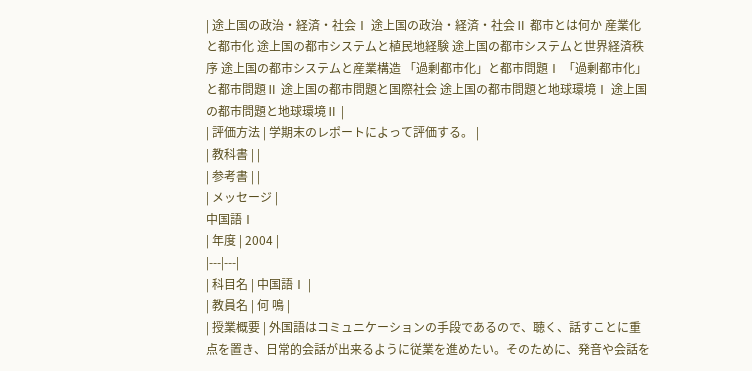| 途上国の政治・経済・社会Ⅰ 途上国の政治・経済・社会Ⅱ 都市とは何か 産業化と都市化 途上国の都市システムと植民地経験 途上国の都市システムと世界経済秩序 途上国の都市システムと産業構造 「過剰都市化」と都市問題Ⅰ 「過剰都市化」と都市問題Ⅱ 途上国の都市問題と国際社会 途上国の都市問題と地球環境Ⅰ 途上国の都市問題と地球環境Ⅱ |
| 評価方法 | 学期末のレポートによって評価する。 |
| 教科書 | |
| 参考書 | |
| メッセージ |
中国語Ⅰ
| 年度 | 2004 |
|---|---|
| 科目名 | 中国語Ⅰ |
| 教員名 | 何 鳴 |
| 授業概要 | 外国語はコミュニケーションの手段であるので、聴く、話すことに重点を置き、日常的会話が出来るように従業を進めたい。そのために、発音や会話を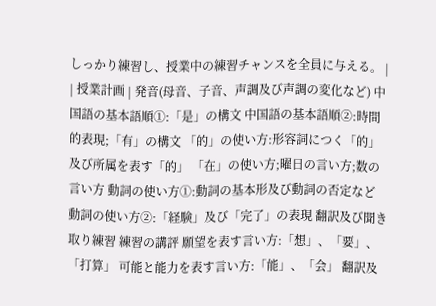しっかり練習し、授業中の練習チャンスを全員に与える。 |
| 授業計画 | 発音(母音、子音、声調及び声調の変化など) 中国語の基本語順①:「是」の構文 中国語の基本語順②:時間的表現;「有」の構文 「的」の使い方:形容詞につく「的」及び所属を表す「的」 「在」の使い方;曜日の言い方;数の言い方 動詞の使い方①:動詞の基本形及び動詞の否定など 動詞の使い方②:「経験」及び「完了」の表現 翻訳及び聞き取り練習 練習の講評 願望を表す言い方:「想」、「要」、「打算」 可能と能力を表す言い方:「能」、「会」 翻訳及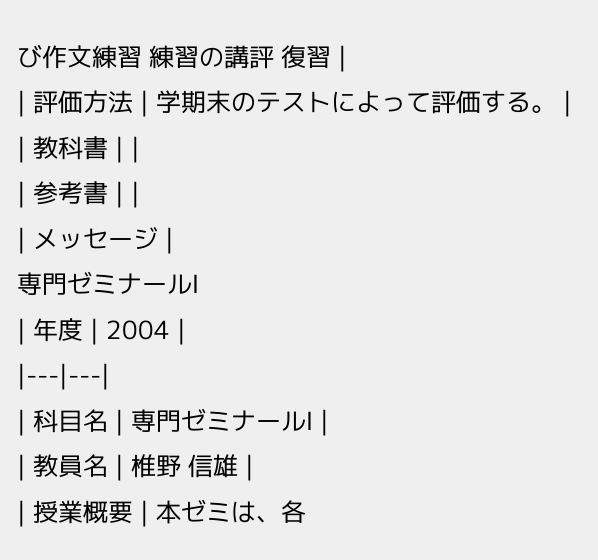び作文練習 練習の講評 復習 |
| 評価方法 | 学期末のテストによって評価する。 |
| 教科書 | |
| 参考書 | |
| メッセージ |
専門ゼミナールⅠ
| 年度 | 2004 |
|---|---|
| 科目名 | 専門ゼミナールⅠ |
| 教員名 | 椎野 信雄 |
| 授業概要 | 本ゼミは、各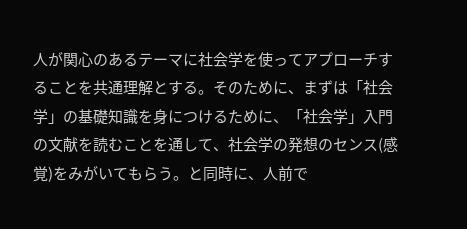人が関心のあるテーマに社会学を使ってアプローチすることを共通理解とする。そのために、まずは「社会学」の基礎知識を身につけるために、「社会学」入門の文献を読むことを通して、社会学の発想のセンス(感覚)をみがいてもらう。と同時に、人前で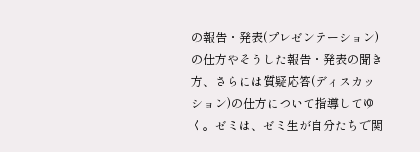の報告・発表(プレゼンテーション)の仕方やそうした報告・発表の聞き方、さらには質疑応答(ディスカッション)の仕方について指導してゆく。ゼミは、ゼミ生が自分たちで関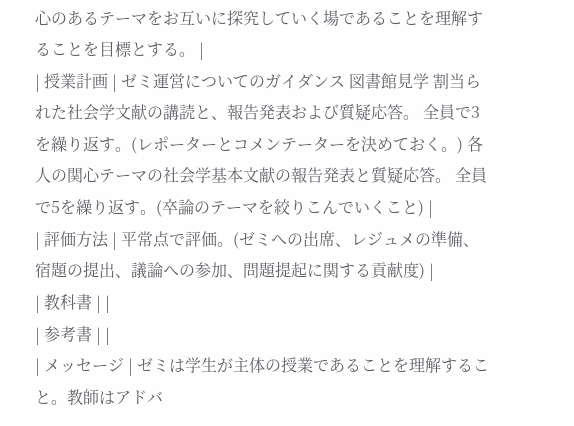心のあるテーマをお互いに探究していく場であることを理解することを目標とする。 |
| 授業計画 | ゼミ運営についてのガイダンス 図書館見学 割当られた社会学文献の講読と、報告発表および質疑応答。 全員で3を繰り返す。(レポーターとコメンテーターを決めておく。) 各人の関心テーマの社会学基本文献の報告発表と質疑応答。 全員で5を繰り返す。(卒論のテーマを絞りこんでいくこと) |
| 評価方法 | 平常点で評価。(ゼミへの出席、レジュメの準備、宿題の提出、議論への参加、問題提起に関する貢献度) |
| 教科書 | |
| 参考書 | |
| メッセージ | ゼミは学生が主体の授業であることを理解すること。教師はアドバ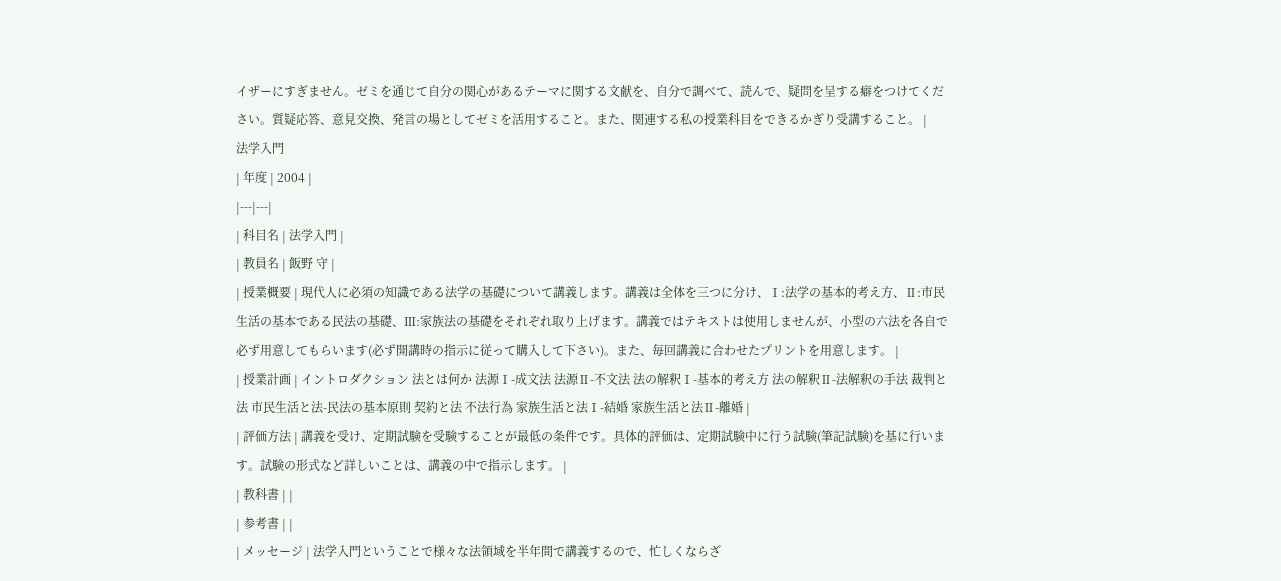イザーにすぎません。ゼミを通じて自分の関心があるテーマに関する文献を、自分で調べて、読んで、疑問を呈する癖をつけてください。質疑応答、意見交換、発言の場としてゼミを活用すること。また、関連する私の授業科目をできるかぎり受講すること。 |
法学入門
| 年度 | 2004 |
|---|---|
| 科目名 | 法学入門 |
| 教員名 | 飯野 守 |
| 授業概要 | 現代人に必須の知識である法学の基礎について講義します。講義は全体を三つに分け、Ⅰ:法学の基本的考え方、Ⅱ:市民生活の基本である民法の基礎、Ⅲ:家族法の基礎をそれぞれ取り上げます。講義ではテキストは使用しませんが、小型の六法を各自で必ず用意してもらいます(必ず開講時の指示に従って購入して下さい)。また、毎回講義に合わせたプリントを用意します。 |
| 授業計画 | イントロダクション 法とは何か 法源Ⅰ-成文法 法源Ⅱ-不文法 法の解釈Ⅰ-基本的考え方 法の解釈Ⅱ-法解釈の手法 裁判と法 市民生活と法-民法の基本原則 契約と法 不法行為 家族生活と法Ⅰ-結婚 家族生活と法Ⅱ-離婚 |
| 評価方法 | 講義を受け、定期試験を受験することが最低の条件です。具体的評価は、定期試験中に行う試験(筆記試験)を基に行います。試験の形式など詳しいことは、講義の中で指示します。 |
| 教科書 | |
| 参考書 | |
| メッセージ | 法学入門ということで様々な法領域を半年間で講義するので、忙しくならざ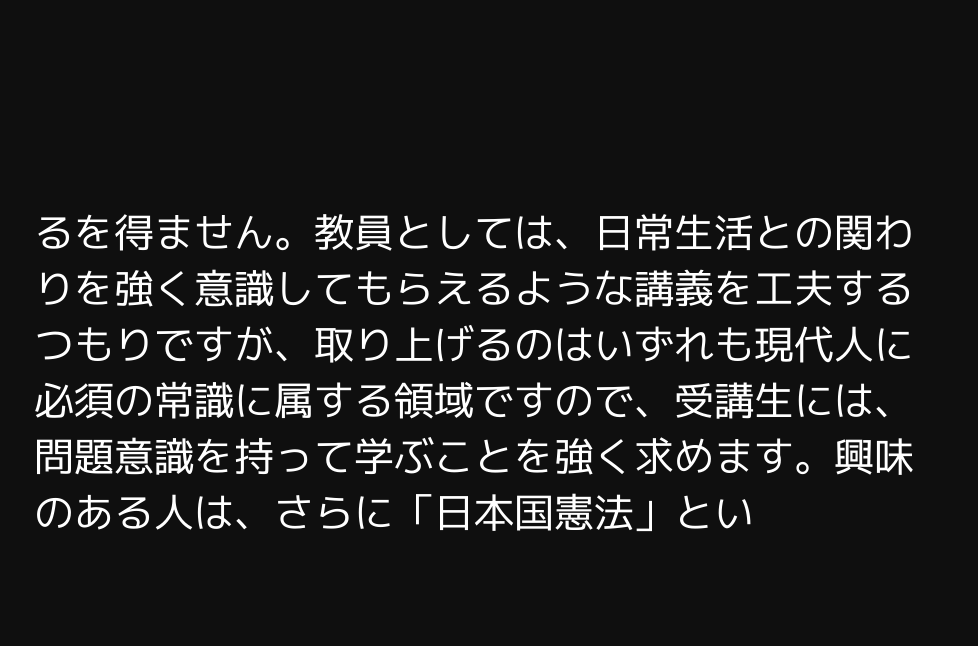るを得ません。教員としては、日常生活との関わりを強く意識してもらえるような講義を工夫するつもりですが、取り上げるのはいずれも現代人に必須の常識に属する領域ですので、受講生には、問題意識を持って学ぶことを強く求めます。興味のある人は、さらに「日本国憲法」とい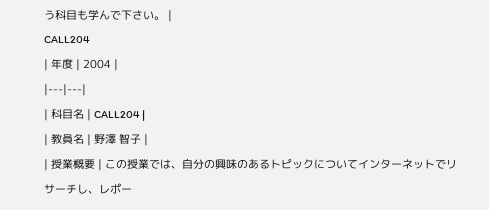う科目も学んで下さい。 |
CALL204
| 年度 | 2004 |
|---|---|
| 科目名 | CALL204 |
| 教員名 | 野澤 智子 |
| 授業概要 | この授業では、自分の興味のあるトピックについてインターネットでリサーチし、レポー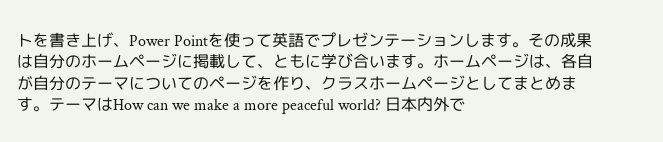トを書き上げ、Power Pointを使って英語でプレゼンテーションします。その成果は自分のホームページに掲載して、ともに学び合います。ホームページは、各自が自分のテーマについてのページを作り、クラスホームページとしてまとめます。テーマはHow can we make a more peaceful world? 日本内外で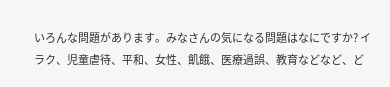いろんな問題があります。みなさんの気になる問題はなにですか? イラク、児童虐待、平和、女性、飢餓、医療過誤、教育などなど、ど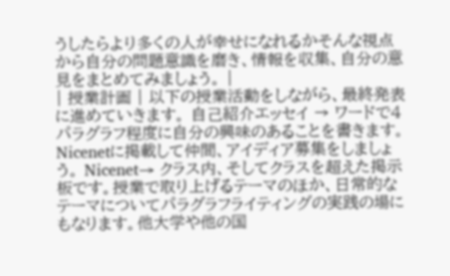うしたらより多くの人が幸せになれるかそんな視点から自分の問題意識を磨き、情報を収集、自分の意見をまとめてみましょう。 |
| 授業計画 | 以下の授業活動をしながら、最終発表に進めていきます。 自己紹介エッセイ → ワードで4パラグラフ程度に自分の興味のあることを書きます。Nicenetに掲載して仲間、アイディア募集をしましょう。 Nicenet→ クラス内、そしてクラスを超えた掲示板です。授業で取り上げるテーマのほか、日常的なテーマについてパラグラフライティングの実践の場にもなります。他大学や他の国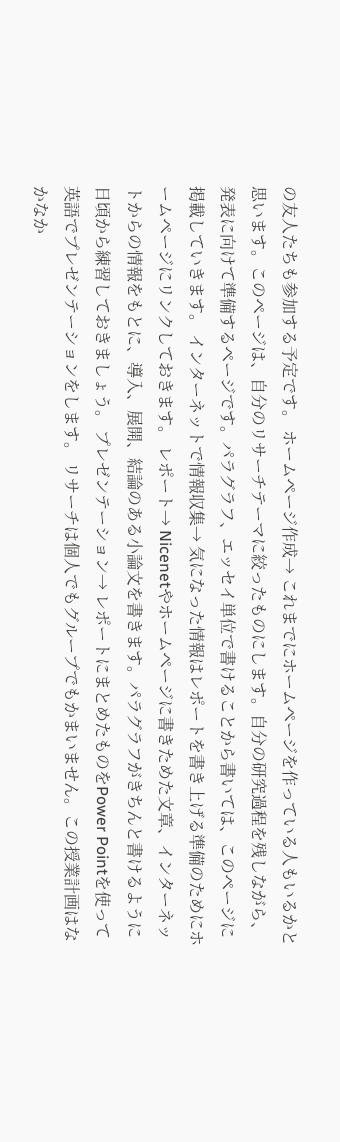の友人たちも参加する予定です。 ホームページ作成→ これまでにホームページを作っている人もいるかと思います。このページは、自分のリサーチテーマに絞ったものにします。自分の研究過程を残しながら、発表に向けて準備するページです。パラグラフ、エッセイ単位で書けることから書いては、このページに掲載していきます。 インターネットで情報収集→ 気になった情報はレポートを書き上げる準備のためにホームページにリンクしておきます。 レポート→ Nicenetやホームページに書きためた文章、インターネットからの情報をもとに、導入、展開、結論のある小論文を書きます。パラグラフがきちんと書けるように日頃から練習しておきましょう。 プレゼンテーション→ レポートにまとめたものをPower Pointを使って英語でプレゼンテーションをします。 リサーチは個人でもグループでもかまいません。この授業計画はなかなか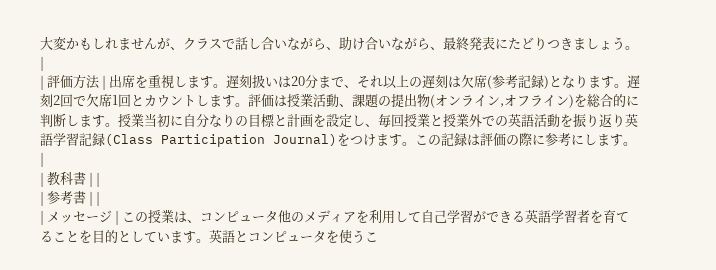大変かもしれませんが、クラスで話し合いながら、助け合いながら、最終発表にたどりつきましょう。 |
| 評価方法 | 出席を重視します。遅刻扱いは20分まで、それ以上の遅刻は欠席(参考記録)となります。遅刻2回で欠席1回とカウントします。評価は授業活動、課題の提出物(オンライン,オフライン)を総合的に判断します。授業当初に自分なりの目標と計画を設定し、毎回授業と授業外での英語活動を振り返り英語学習記録(Class Participation Journal)をつけます。この記録は評価の際に参考にします。 |
| 教科書 | |
| 参考書 | |
| メッセージ | この授業は、コンピュータ他のメディアを利用して自己学習ができる英語学習者を育てることを目的としています。英語とコンピュータを使うこ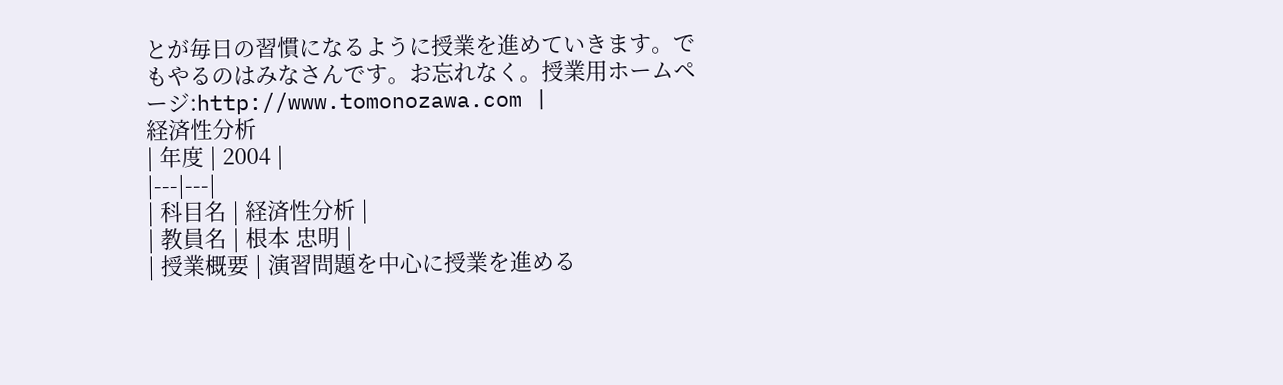とが毎日の習慣になるように授業を進めていきます。でもやるのはみなさんです。お忘れなく。授業用ホームページ:http://www.tomonozawa.com |
経済性分析
| 年度 | 2004 |
|---|---|
| 科目名 | 経済性分析 |
| 教員名 | 根本 忠明 |
| 授業概要 | 演習問題を中心に授業を進める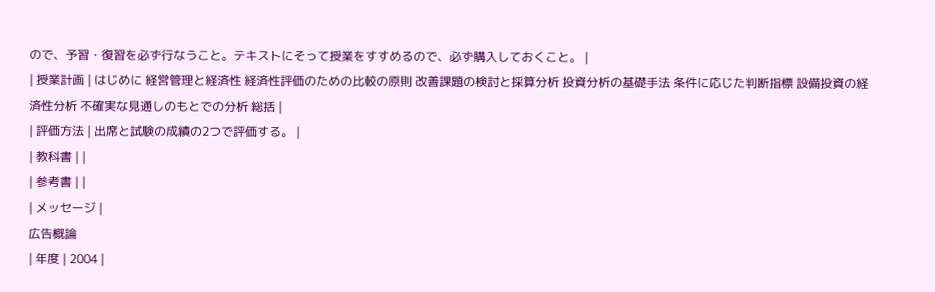ので、予習・復習を必ず行なうこと。テキストにそって授業をすすめるので、必ず購入しておくこと。 |
| 授業計画 | はじめに 経営管理と経済性 経済性評価のための比較の原則 改善課題の検討と採算分析 投資分析の基礎手法 条件に応じた判断指標 設備投資の経済性分析 不確実な見通しのもとでの分析 総括 |
| 評価方法 | 出席と試験の成績の2つで評価する。 |
| 教科書 | |
| 参考書 | |
| メッセージ |
広告概論
| 年度 | 2004 |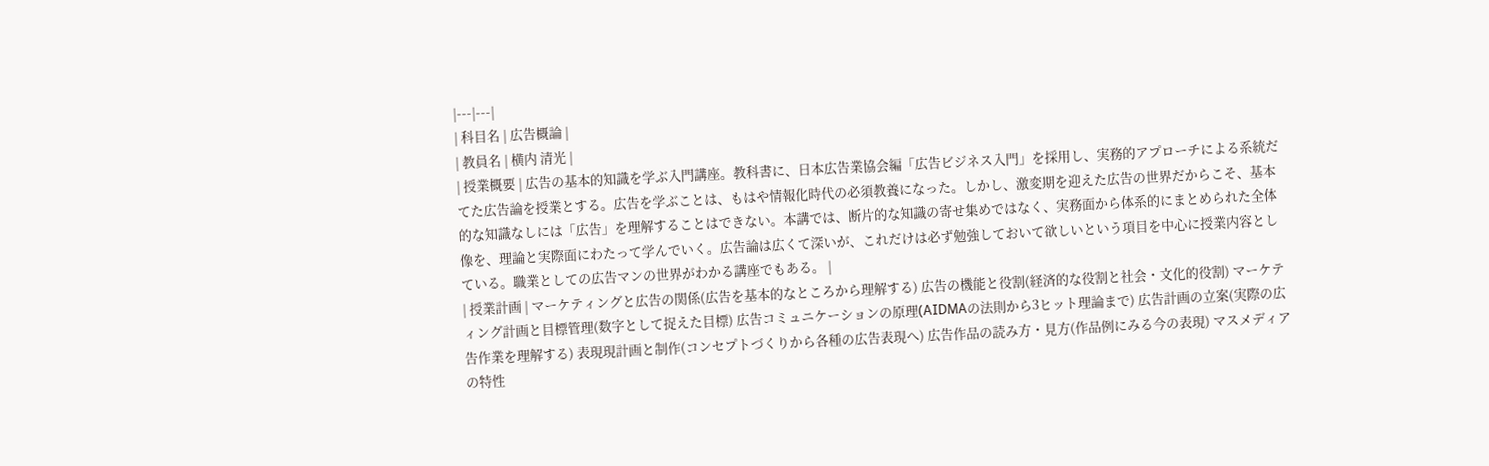|---|---|
| 科目名 | 広告概論 |
| 教員名 | 横内 清光 |
| 授業概要 | 広告の基本的知識を学ぶ入門講座。教科書に、日本広告業協会編「広告ビジネス入門」を採用し、実務的アプローチによる系統だてた広告論を授業とする。広告を学ぶことは、もはや情報化時代の必須教養になった。しかし、激変期を迎えた広告の世界だからこそ、基本的な知識なしには「広告」を理解することはできない。本講では、断片的な知識の寄せ集めではなく、実務面から体系的にまとめられた全体像を、理論と実際面にわたって学んでいく。広告論は広くて深いが、これだけは必ず勉強しておいて欲しいという項目を中心に授業内容としている。職業としての広告マンの世界がわかる講座でもある。 |
| 授業計画 | マーケティングと広告の関係(広告を基本的なところから理解する) 広告の機能と役割(経済的な役割と社会・文化的役割) マーケティング計画と目標管理(数字として捉えた目標) 広告コミュニケーションの原理(AIDMAの法則から3ヒット理論まで) 広告計画の立案(実際の広告作業を理解する) 表現現計画と制作(コンセプトづくりから各種の広告表現へ) 広告作品の読み方・見方(作品例にみる今の表現) マスメディアの特性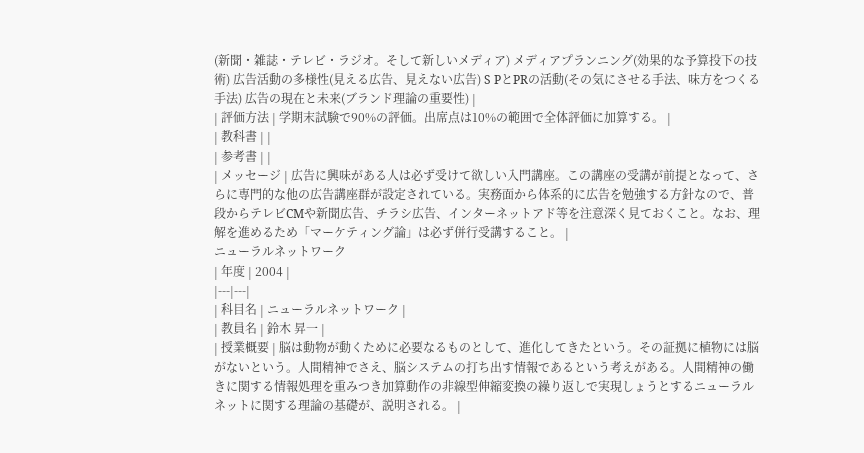(新聞・雑誌・テレビ・ラジオ。そして新しいメディア) メディアプランニング(効果的な予算投下の技術) 広告活動の多様性(見える広告、見えない広告) S PとPRの活動(その気にさせる手法、味方をつくる手法) 広告の現在と未来(ブランド理論の重要性) |
| 評価方法 | 学期末試験で90%の評価。出席点は10%の範囲で全体評価に加算する。 |
| 教科書 | |
| 参考書 | |
| メッセージ | 広告に興味がある人は必ず受けて欲しい入門講座。この講座の受講が前提となって、さらに専門的な他の広告講座群が設定されている。実務面から体系的に広告を勉強する方針なので、普段からテレビCMや新聞広告、チラシ広告、インターネットアド等を注意深く見ておくこと。なお、理解を進めるため「マーケティング論」は必ず併行受講すること。 |
ニューラルネットワーク
| 年度 | 2004 |
|---|---|
| 科目名 | ニューラルネットワーク |
| 教員名 | 鈴木 昇一 |
| 授業概要 | 脳は動物が動くために必要なるものとして、進化してきたという。その証拠に植物には脳がないという。人間精神でさえ、脳システムの打ち出す情報であるという考えがある。人間精神の働きに関する情報処理を重みつき加算動作の非線型伸縮変換の繰り返しで実現しょうとするニューラルネットに関する理論の基礎が、説明される。 |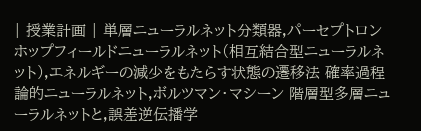| 授業計画 | 単層ニューラルネット分類器,パーセプトロン ホップフィールドニューラルネット(相互結合型ニューラルネット),エネルギーの減少をもたらす状態の遷移法 確率過程論的ニューラルネット,ボルツマン・マシーン 階層型多層ニューラルネットと,誤差逆伝播学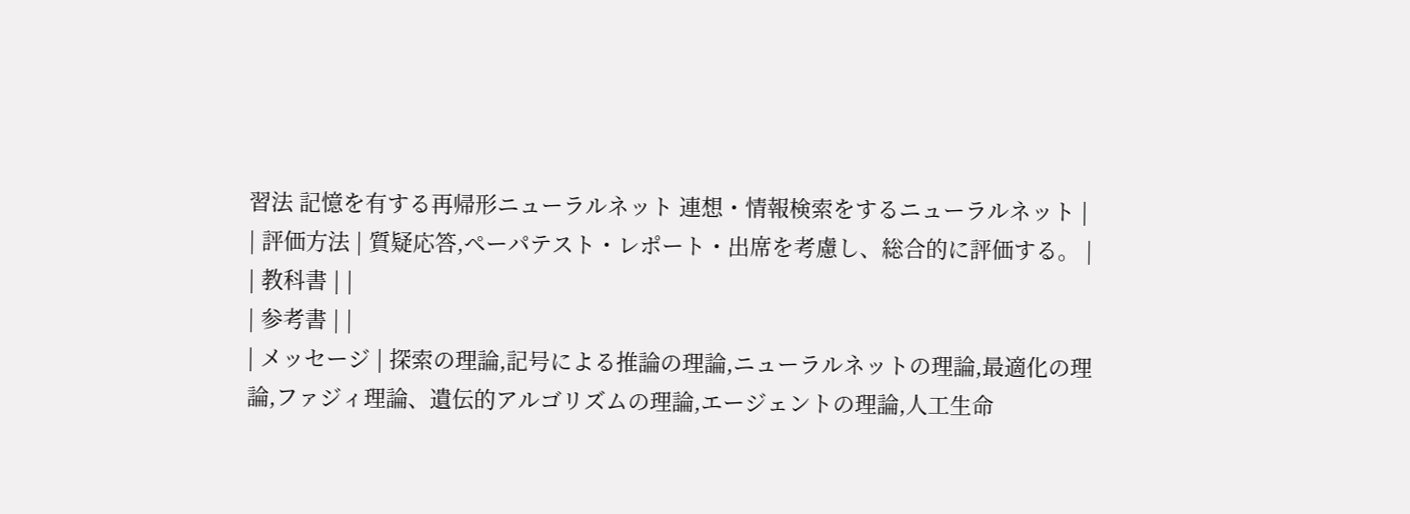習法 記憶を有する再帰形ニューラルネット 連想・情報検索をするニューラルネット |
| 評価方法 | 質疑応答,ペーパテスト・レポート・出席を考慮し、総合的に評価する。 |
| 教科書 | |
| 参考書 | |
| メッセージ | 探索の理論,記号による推論の理論,ニューラルネットの理論,最適化の理論,ファジィ理論、遺伝的アルゴリズムの理論,エージェントの理論,人工生命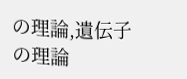の理論,遺伝子の理論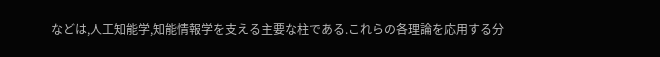などは,人工知能学,知能情報学を支える主要な柱である.これらの各理論を応用する分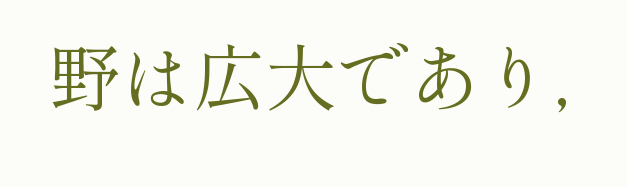野は広大であり,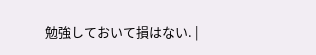勉強しておいて損はない. |